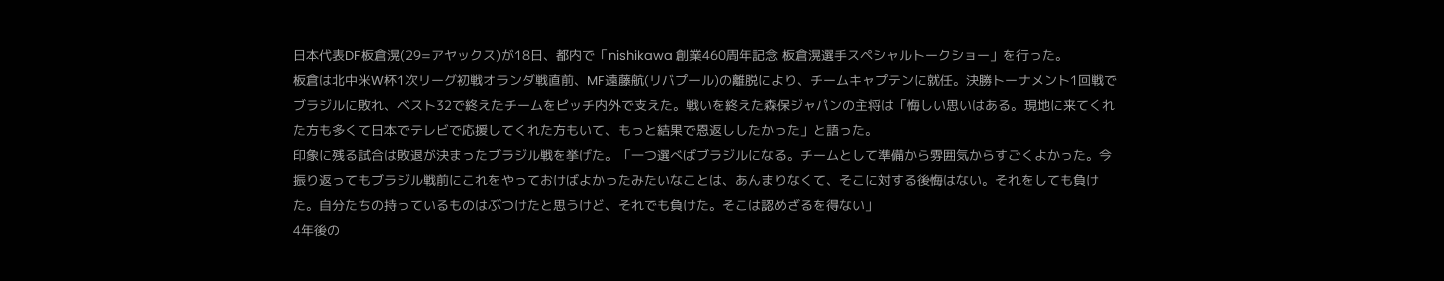日本代表DF板倉滉(29=アヤックス)が18日、都内で「nishikawa 創業460周年記念 板倉滉選手スペシャルトークショー」を行った。
板倉は北中米W杯1次リーグ初戦オランダ戦直前、MF遠藤航(リバプール)の離脱により、チームキャプテンに就任。決勝トーナメント1回戦でブラジルに敗れ、ベスト32で終えたチームをピッチ内外で支えた。戦いを終えた森保ジャパンの主将は「悔しい思いはある。現地に来てくれた方も多くて日本でテレビで応援してくれた方もいて、もっと結果で恩返ししたかった」と語った。
印象に残る試合は敗退が決まったブラジル戦を挙げた。「一つ選べばブラジルになる。チームとして準備から雰囲気からすごくよかった。今振り返ってもブラジル戦前にこれをやっておけばよかったみたいなことは、あんまりなくて、そこに対する後悔はない。それをしても負けた。自分たちの持っているものはぶつけたと思うけど、それでも負けた。そこは認めざるを得ない」
4年後の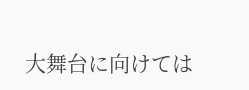大舞台に向けては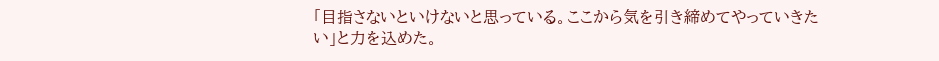「目指さないといけないと思っている。ここから気を引き締めてやっていきたい」と力を込めた。